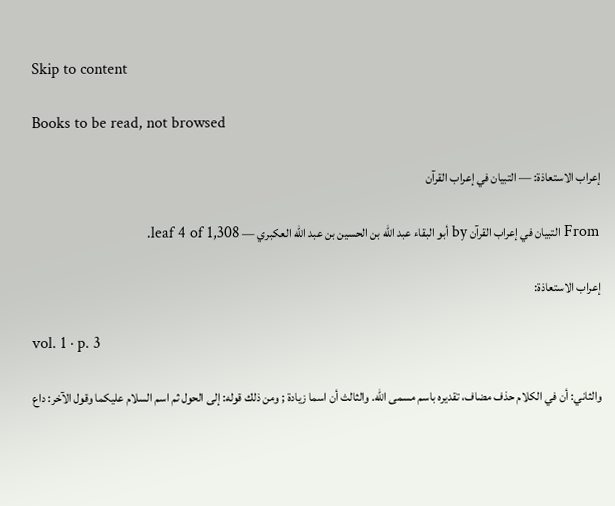Skip to content

Books to be read, not browsed

إعراب الاستعاذة: — التبيان في إعراب القرآن

From التبيان في إعراب القرآن by أبو البقاء عبد الله بن الحسين بن عبد الله العكبري — leaf 4 of 1,308.

إعراب الاستعاذة:

vol. 1 · p. 3

والثاني: أن في الكلام حذف مضاف، تقديره باسم مسمى الله. والثالث أن اسما زيادة ; ومن ذلك قوله: إلى الحول ثم اسم السلام عليكما وقول الآخر: داع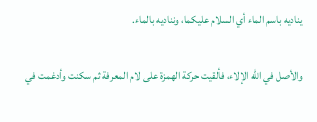يناديه باسم الماء أي السلام عليكما، ونناديه بالماء.

والأصل في الله الإلاء، فألقيت حركة الهمزة على لام المعرفة ثم سكنت وأدغمت في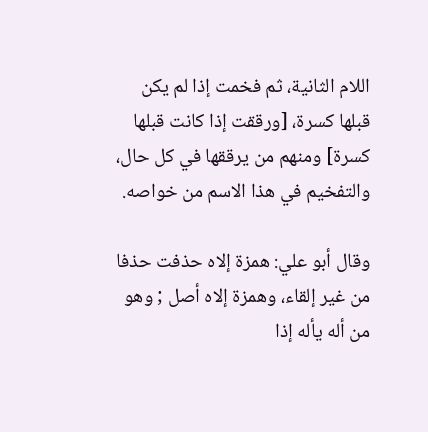اللام الثانية، ثم فخمت إذا لم يكن قبلها كسرة، [ورققت إذا كانت قبلها كسرة] ومنهم من يرققها في كل حال، والتفخيم في هذا الاسم من خواصه.

وقال أبو علي: همزة إلاه حذفت حذفا من غير إلقاء، وهمزة إلاه أصل ; وهو من أله يأله إذا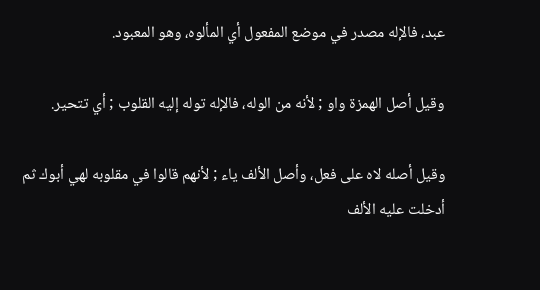عبد، فالإله مصدر في موضع المفعول أي المألوه، وهو المعبود.

وقيل أصل الهمزة واو ; لأنه من الوله، فالإله توله إليه القلوب ; أي تتحير.

وقيل أصله لاه على فعل، وأصل الألف ياء ; لأنهم قالوا في مقلوبه لهي أبوك ثم أدخلت عليه الألف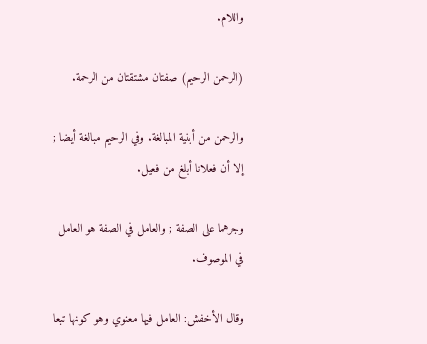واللام.

(الرحمن الرحيم) صفتان مشتقتان من الرحمة.

والرحمن من أبنية المبالغة. وفي الرحيم مبالغة أيضا ; إلا أن فعلانا أبلغ من فعيل.

وجرهما على الصفة ; والعامل في الصفة هو العامل في الموصوف.

وقال الأخفش: العامل فيها معنوي وهو كونها تبعا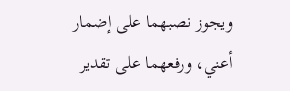ويجوز نصبهما على إضمار أعني، ورفعهما على تقدير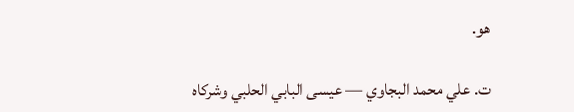هو.

ت. علي محمد البجاوي — عيسى البابي الحلبي وشركاه